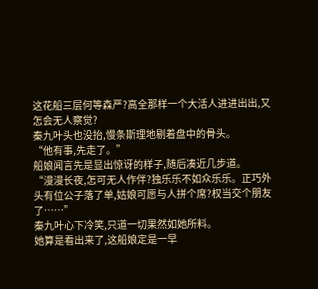这花船三层何等森严?高全那样一个大活人进进出出,又怎会无人察觉?
秦九叶头也没抬,慢条斯理地剔着盘中的骨头。
“他有事,先走了。”
船娘闻言先是显出惊讶的样子,随后凑近几步道。
“漫漫长夜,怎可无人作伴?独乐乐不如众乐乐。正巧外头有位公子落了单,姑娘可愿与人拼个席?权当交个朋友了……”
秦九叶心下冷笑,只道一切果然如她所料。
她算是看出来了,这船娘定是一早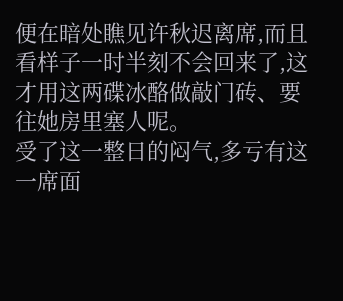便在暗处瞧见许秋迟离席,而且看样子一时半刻不会回来了,这才用这两碟冰酪做敲门砖、要往她房里塞人呢。
受了这一整日的闷气,多亏有这一席面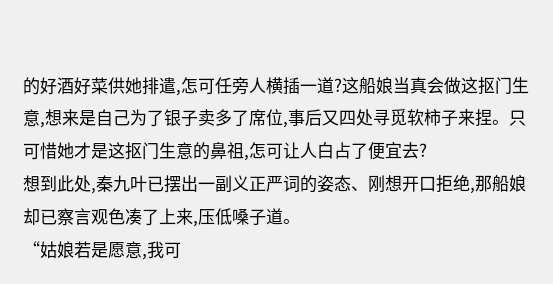的好酒好菜供她排遣,怎可任旁人横插一道?这船娘当真会做这抠门生意,想来是自己为了银子卖多了席位,事后又四处寻觅软柿子来捏。只可惜她才是这抠门生意的鼻祖,怎可让人白占了便宜去?
想到此处,秦九叶已摆出一副义正严词的姿态、刚想开口拒绝,那船娘却已察言观色凑了上来,压低嗓子道。
“姑娘若是愿意,我可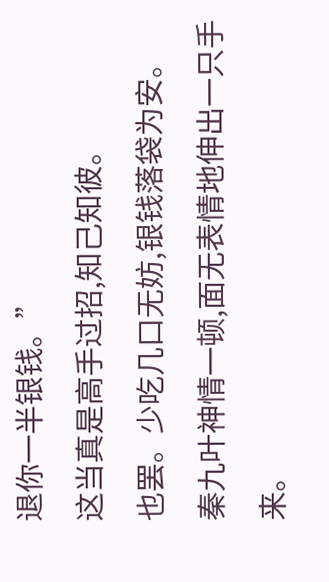退你一半银钱。”
这当真是高手过招,知己知彼。
也罢。少吃几口无妨,银钱落袋为安。
秦九叶神情一顿,面无表情地伸出一只手来。